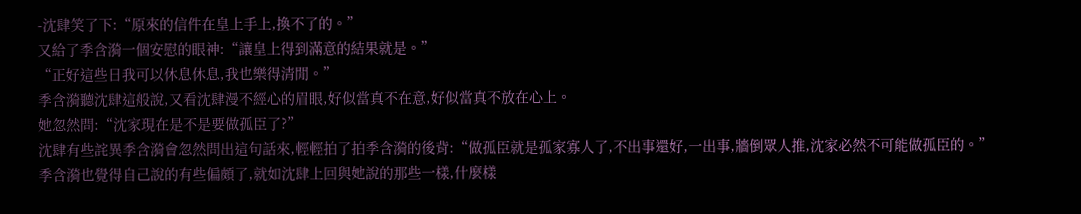-沈肆笑了下:“原來的信件在皇上手上,換不了的。”
又給了季含漪一個安慰的眼神:“讓皇上得到滿意的結果就是。”
“正好這些日我可以休息休息,我也樂得清閒。”
季含漪聽沈肆這般說,又看沈肆漫不經心的眉眼,好似當真不在意,好似當真不放在心上。
她忽然問:“沈家現在是不是要做孤臣了?”
沈肆有些詫異季含漪會忽然問出這句話來,輕輕拍了拍季含漪的後背:“做孤臣就是孤家寡人了,不出事還好,一出事,牆倒眾人推,沈家必然不可能做孤臣的。”
季含漪也覺得自己說的有些偏頗了,就如沈肆上回與她說的那些一樣,什麼樣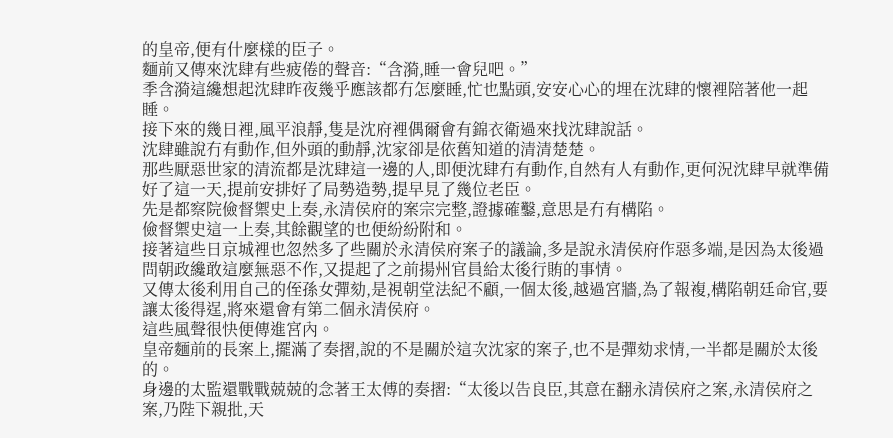的皇帝,便有什麼樣的臣子。
麵前又傳來沈肆有些疲倦的聲音:“含漪,睡一會兒吧。”
季含漪這纔想起沈肆昨夜幾乎應該都冇怎麼睡,忙也點頭,安安心心的埋在沈肆的懷裡陪著他一起睡。
接下來的幾日裡,風平浪靜,隻是沈府裡偶爾會有錦衣衛過來找沈肆說話。
沈肆雖說冇有動作,但外頭的動靜,沈家卻是依舊知道的清清楚楚。
那些厭惡世家的清流都是沈肆這一邊的人,即便沈肆冇有動作,自然有人有動作,更何況沈肆早就準備好了這一天,提前安排好了局勢造勢,提早見了幾位老臣。
先是都察院儉督禦史上奏,永清侯府的案宗完整,證據確鑿,意思是冇有構陷。
儉督禦史這一上奏,其餘觀望的也便紛紛附和。
接著這些日京城裡也忽然多了些關於永清侯府案子的議論,多是說永清侯府作惡多端,是因為太後過問朝政纔敢這麼無惡不作,又提起了之前揚州官員給太後行賄的事情。
又傳太後利用自己的侄孫女彈劾,是視朝堂法紀不顧,一個太後,越過宮牆,為了報複,構陷朝廷命官,要讓太後得逞,將來還會有第二個永清侯府。
這些風聲很快便傳進宮內。
皇帝麵前的長案上,擺滿了奏摺,說的不是關於這次沈家的案子,也不是彈劾求情,一半都是關於太後的。
身邊的太監還戰戰兢兢的念著王太傅的奏摺:“太後以告良臣,其意在翻永清侯府之案,永清侯府之案,乃陛下親批,天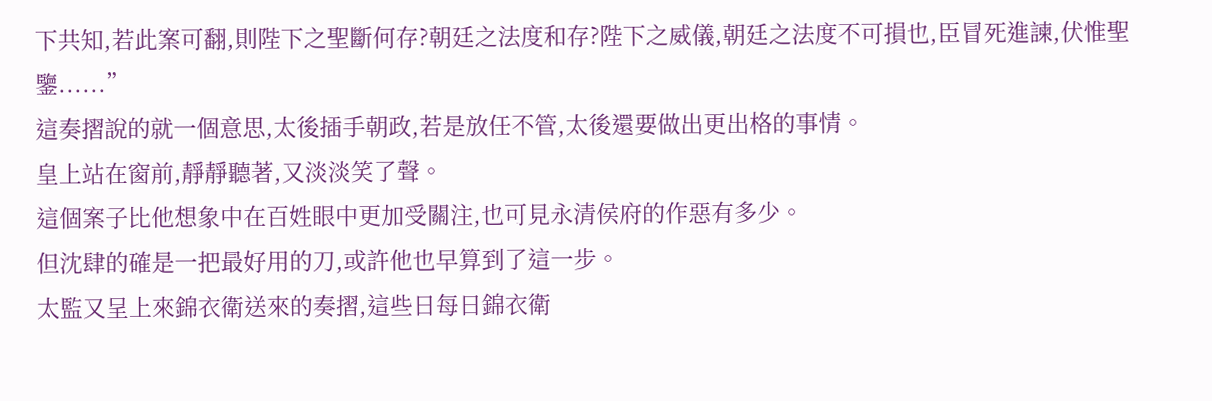下共知,若此案可翻,則陛下之聖斷何存?朝廷之法度和存?陛下之威儀,朝廷之法度不可損也,臣冒死進諫,伏惟聖鑒......”
這奏摺說的就一個意思,太後插手朝政,若是放任不管,太後還要做出更出格的事情。
皇上站在窗前,靜靜聽著,又淡淡笑了聲。
這個案子比他想象中在百姓眼中更加受關注,也可見永清侯府的作惡有多少。
但沈肆的確是一把最好用的刀,或許他也早算到了這一步。
太監又呈上來錦衣衛送來的奏摺,這些日每日錦衣衛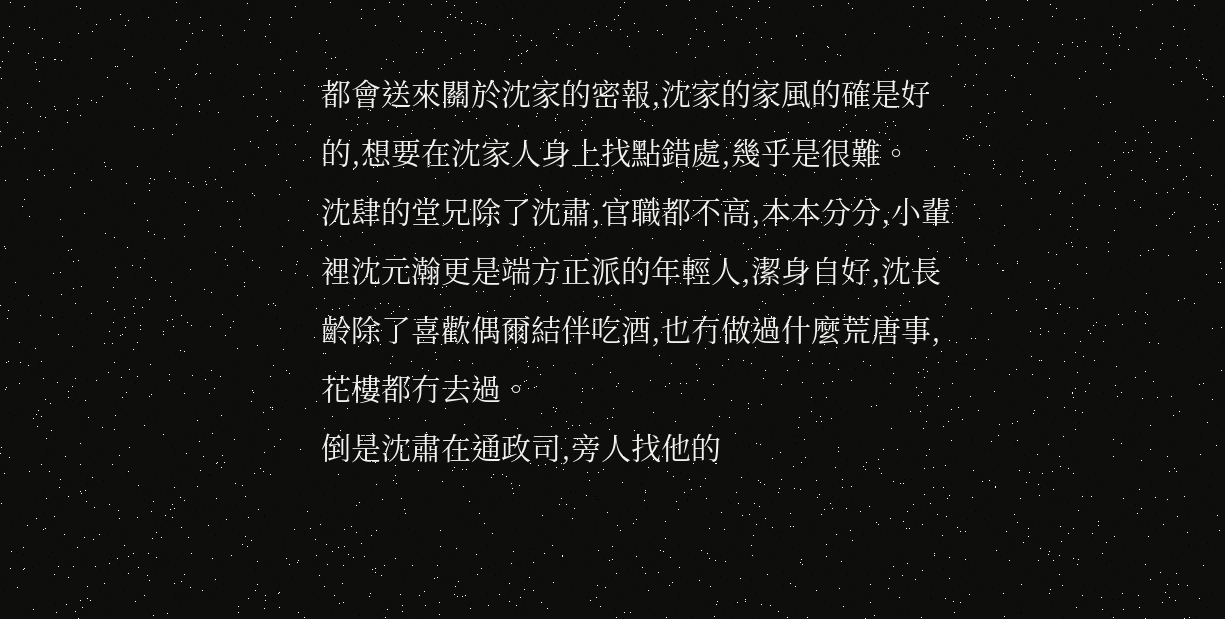都會送來關於沈家的密報,沈家的家風的確是好的,想要在沈家人身上找點錯處,幾乎是很難。
沈肆的堂兄除了沈肅,官職都不高,本本分分,小輩裡沈元瀚更是端方正派的年輕人,潔身自好,沈長齡除了喜歡偶爾結伴吃酒,也冇做過什麼荒唐事,花樓都冇去過。
倒是沈肅在通政司,旁人找他的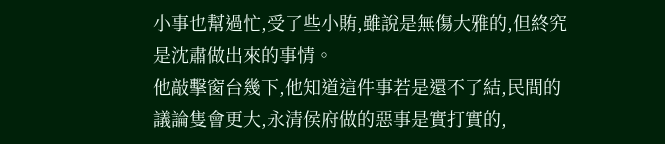小事也幫過忙,受了些小賄,雖說是無傷大雅的,但終究是沈肅做出來的事情。
他敲擊窗台幾下,他知道這件事若是還不了結,民間的議論隻會更大,永清侯府做的惡事是實打實的,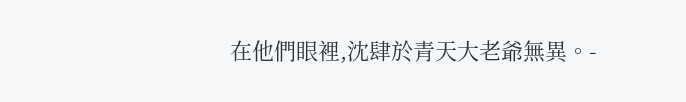在他們眼裡,沈肆於青天大老爺無異。-